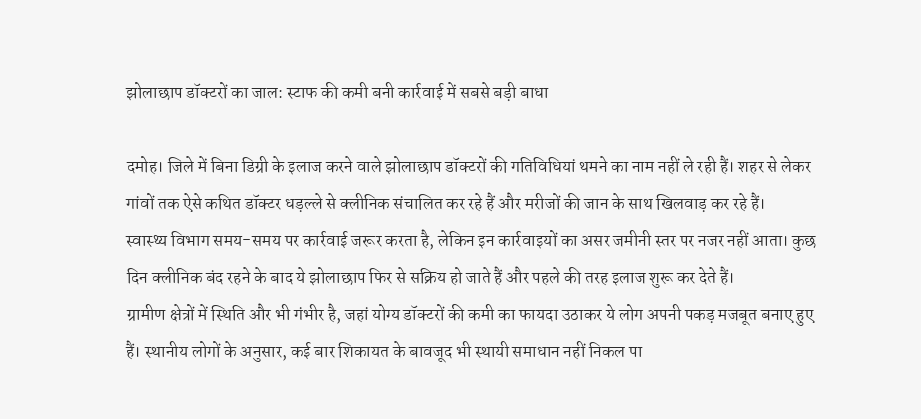झोलाछाप डॉक्टरों का जाल: स्टाफ की कमी बनी कार्रवाई में सबसे बड़ी बाधा

दमोह। जिले में बिना डिग्री के इलाज करने वाले झोलाछाप डॉक्टरों की गतिविधियां थमने का नाम नहीं ले रही हैं। शहर से लेकर गांवों तक ऐसे कथित डॉक्टर धड़ल्ले से क्लीनिक संचालित कर रहे हैं और मरीजों की जान के साथ खिलवाड़ कर रहे हैं।
स्वास्थ्य विभाग समय-समय पर कार्रवाई जरूर करता है, लेकिन इन कार्रवाइयों का असर जमीनी स्तर पर नजर नहीं आता। कुछ दिन क्लीनिक बंद रहने के बाद ये झोलाछाप फिर से सक्रिय हो जाते हैं और पहले की तरह इलाज शुरू कर देते हैं।
ग्रामीण क्षेत्रों में स्थिति और भी गंभीर है, जहां योग्य डॉक्टरों की कमी का फायदा उठाकर ये लोग अपनी पकड़ मजबूत बनाए हुए हैं। स्थानीय लोगों के अनुसार, कई बार शिकायत के बावजूद भी स्थायी समाधान नहीं निकल पा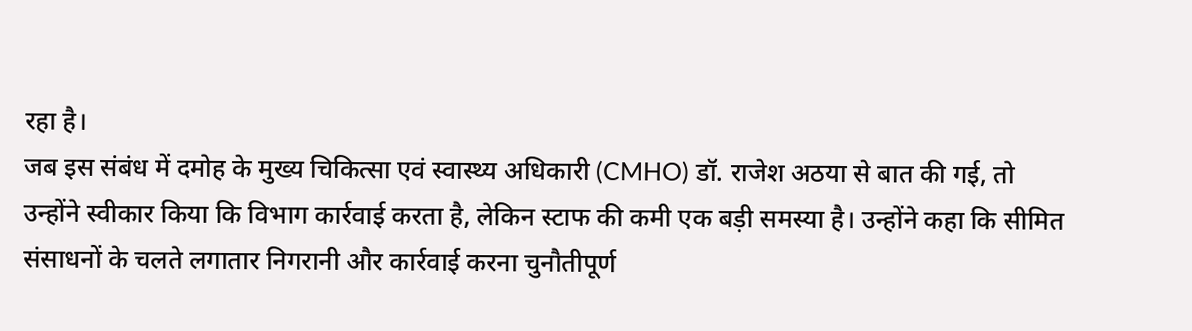रहा है।
जब इस संबंध में दमोह के मुख्य चिकित्सा एवं स्वास्थ्य अधिकारी (CMHO) डॉ. राजेश अठया से बात की गई, तो उन्होंने स्वीकार किया कि विभाग कार्रवाई करता है, लेकिन स्टाफ की कमी एक बड़ी समस्या है। उन्होंने कहा कि सीमित संसाधनों के चलते लगातार निगरानी और कार्रवाई करना चुनौतीपूर्ण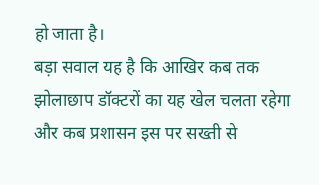हो जाता है।
बड़ा सवाल यह है कि आखिर कब तक झोलाछाप डॉक्टरों का यह खेल चलता रहेगा और कब प्रशासन इस पर सख्ती से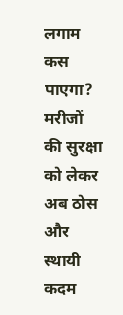लगाम कस पाएगा?
मरीजों की सुरक्षा को लेकर अब ठोस और स्थायी कदम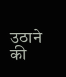उठाने की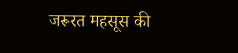जरूरत महसूस की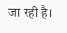जा रही है।